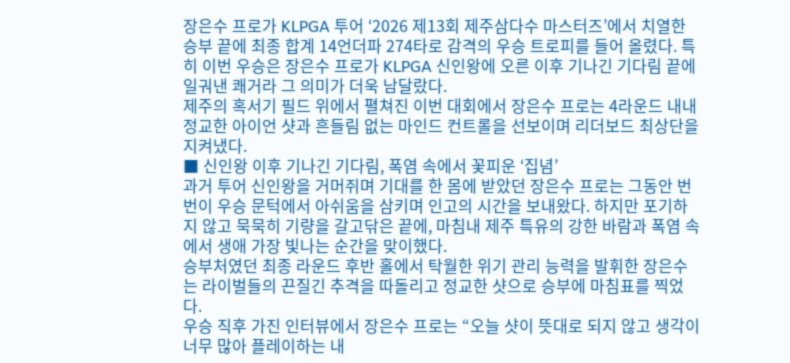장은수 프로가 KLPGA 투어 ‘2026 제13회 제주삼다수 마스터즈’에서 치열한 승부 끝에 최종 합계 14언더파 274타로 감격의 우승 트로피를 들어 올렸다. 특히 이번 우승은 장은수 프로가 KLPGA 신인왕에 오른 이후 기나긴 기다림 끝에 일궈낸 쾌거라 그 의미가 더욱 남달랐다.
제주의 혹서기 필드 위에서 펼쳐진 이번 대회에서 장은수 프로는 4라운드 내내 정교한 아이언 샷과 흔들림 없는 마인드 컨트롤을 선보이며 리더보드 최상단을 지켜냈다.
■ 신인왕 이후 기나긴 기다림, 폭염 속에서 꽃피운 ‘집념’
과거 투어 신인왕을 거머쥐며 기대를 한 몸에 받았던 장은수 프로는 그동안 번번이 우승 문턱에서 아쉬움을 삼키며 인고의 시간을 보내왔다. 하지만 포기하지 않고 묵묵히 기량을 갈고닦은 끝에, 마침내 제주 특유의 강한 바람과 폭염 속에서 생애 가장 빛나는 순간을 맞이했다.
승부처였던 최종 라운드 후반 홀에서 탁월한 위기 관리 능력을 발휘한 장은수는 라이벌들의 끈질긴 추격을 따돌리고 정교한 샷으로 승부에 마침표를 찍었다.
우승 직후 가진 인터뷰에서 장은수 프로는 “오늘 샷이 뜻대로 되지 않고 생각이 너무 많아 플레이하는 내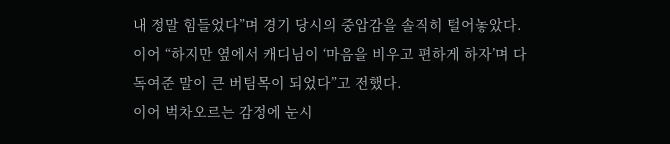내 정말 힘들었다”며 경기 당시의 중압감을 솔직히 털어놓았다. 이어 “하지만 옆에서 캐디님이 ‘마음을 비우고 편하게 하자’며 다독여준 말이 큰 버팀목이 되었다”고 전했다.
이어 벅차오르는 감정에 눈시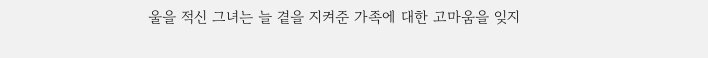울을 적신 그녀는 늘 곁을 지켜준 가족에 대한 고마움을 잊지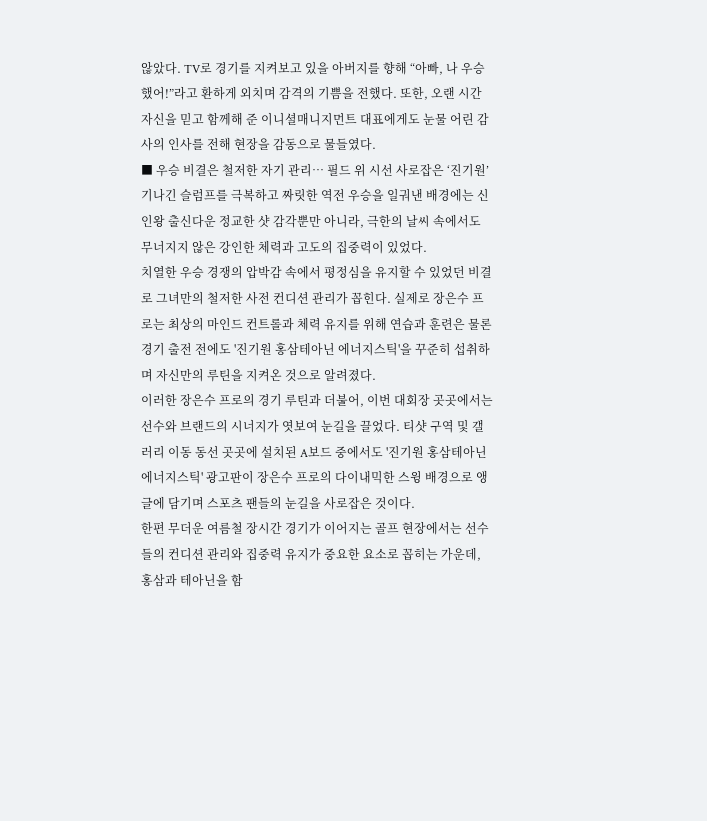않았다. TV로 경기를 지켜보고 있을 아버지를 향해 “아빠, 나 우승했어!”라고 환하게 외치며 감격의 기쁨을 전했다. 또한, 오랜 시간 자신을 믿고 함께해 준 이니셜매니지먼트 대표에게도 눈물 어린 감사의 인사를 전해 현장을 감동으로 물들였다.
■ 우승 비결은 철저한 자기 관리… 필드 위 시선 사로잡은 ‘진기원’
기나긴 슬럼프를 극복하고 짜릿한 역전 우승을 일궈낸 배경에는 신인왕 출신다운 정교한 샷 감각뿐만 아니라, 극한의 날씨 속에서도 무너지지 않은 강인한 체력과 고도의 집중력이 있었다.
치열한 우승 경쟁의 압박감 속에서 평정심을 유지할 수 있었던 비결로 그녀만의 철저한 사전 컨디션 관리가 꼽힌다. 실제로 장은수 프로는 최상의 마인드 컨트롤과 체력 유지를 위해 연습과 훈련은 물론 경기 출전 전에도 '진기원 홍삼테아닌 에너지스틱'을 꾸준히 섭취하며 자신만의 루틴을 지켜온 것으로 알려졌다.
이러한 장은수 프로의 경기 루틴과 더불어, 이번 대회장 곳곳에서는 선수와 브랜드의 시너지가 엿보여 눈길을 끌었다. 티샷 구역 및 갤러리 이동 동선 곳곳에 설치된 A보드 중에서도 '진기원 홍삼테아닌 에너지스틱' 광고판이 장은수 프로의 다이내믹한 스윙 배경으로 앵글에 담기며 스포츠 팬들의 눈길을 사로잡은 것이다.
한편 무더운 여름철 장시간 경기가 이어지는 골프 현장에서는 선수들의 컨디션 관리와 집중력 유지가 중요한 요소로 꼽히는 가운데, 홍삼과 테아닌을 함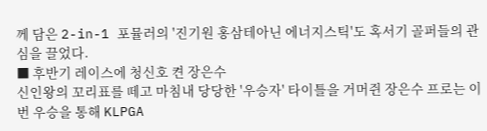께 담은 2-in-1 포뮬러의 '진기원 홍삼테아닌 에너지스틱'도 혹서기 골퍼들의 관심을 끌었다.
■ 후반기 레이스에 청신호 켠 장은수
신인왕의 꼬리표를 떼고 마침내 당당한 '우승자' 타이틀을 거머쥔 장은수 프로는 이번 우승을 통해 KLPGA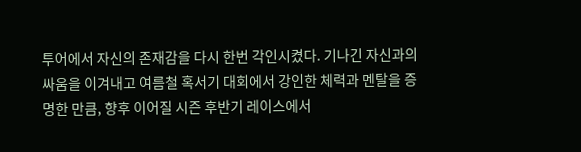투어에서 자신의 존재감을 다시 한번 각인시켰다. 기나긴 자신과의 싸움을 이겨내고 여름철 혹서기 대회에서 강인한 체력과 멘탈을 증명한 만큼, 향후 이어질 시즌 후반기 레이스에서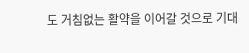도 거침없는 활약을 이어갈 것으로 기대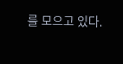를 모으고 있다.